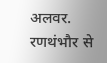अलवर. रणथंभौर से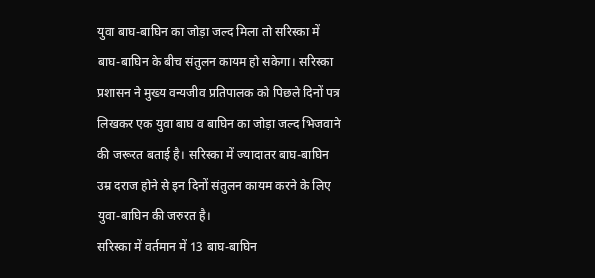युवा बाघ-बाघिन का जोड़ा जल्द मिला तो सरिस्का में बाघ-बाघिन के बीच संतुलन कायम हो सकेगा। सरिस्का प्रशासन ने मुख्य वन्यजीव प्रतिपालक को पिछले दिनों पत्र लिखकर एक युवा बाघ व बाघिन का जोड़ा जल्द भिजवाने की जरूरत बताई है। सरिस्का में ज्यादातर बाघ-बाघिन उम्र दराज होने से इन दिनों संतुलन कायम करने के लिए युवा-बाघिन की जरुरत है।
सरिस्का में वर्तमान में 13 बाघ-बाघिन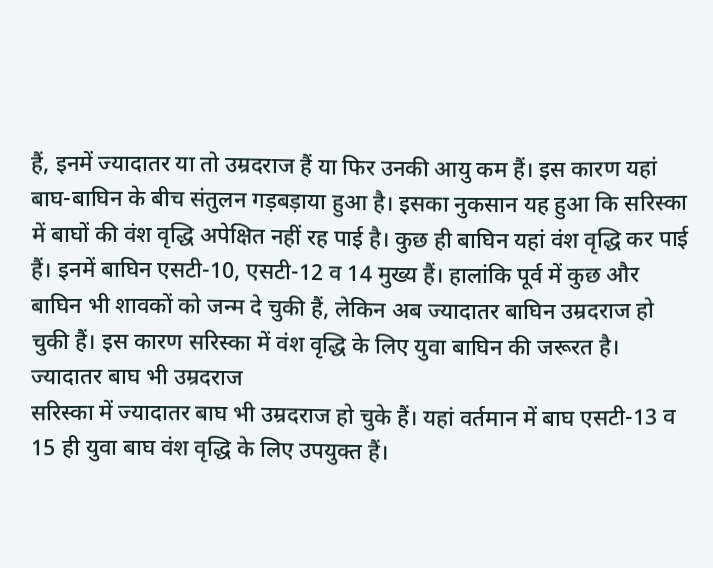हैं, इनमें ज्यादातर या तो उम्रदराज हैं या फिर उनकी आयु कम हैं। इस कारण यहां बाघ-बाघिन के बीच संतुलन गड़बड़ाया हुआ है। इसका नुकसान यह हुआ कि सरिस्का में बाघों की वंश वृद्धि अपेक्षित नहीं रह पाई है। कुछ ही बाघिन यहां वंश वृद्धि कर पाई हैं। इनमें बाघिन एसटी-10, एसटी-12 व 14 मुख्य हैं। हालांकि पूर्व में कुछ और बाघिन भी शावकों को जन्म दे चुकी हैं, लेकिन अब ज्यादातर बाघिन उम्रदराज हो चुकी हैं। इस कारण सरिस्का में वंश वृद्धि के लिए युवा बाघिन की जरूरत है।
ज्यादातर बाघ भी उम्रदराज
सरिस्का में ज्यादातर बाघ भी उम्रदराज हो चुके हैं। यहां वर्तमान में बाघ एसटी-13 व 15 ही युवा बाघ वंश वृद्धि के लिए उपयुक्त हैं।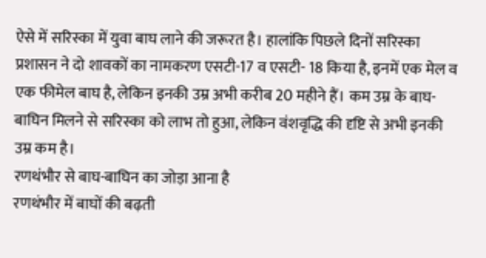ऐसे में सरिस्का में युवा बाघ लाने की जरूरत है। हालांकि पिछले दिनों सरिस्का प्रशासन ने दो शावकों का नामकरण एसटी-17 व एसटी- 18 किया है, इनमें एक मेल व एक फीमेल बाघ है, लेकिन इनकी उम्र अभी करीब 20 महीने हैं। कम उम्र के बाघ-बाघिन मिलने से सरिस्का को लाभ तो हुआ, लेकिन वंशवृद्धि की दृष्टि से अभी इनकी उम्र कम है।
रणथंभौर से बाघ-बाघिन का जोड़ा आना है
रणथंभौर में बाघों की बढ़ती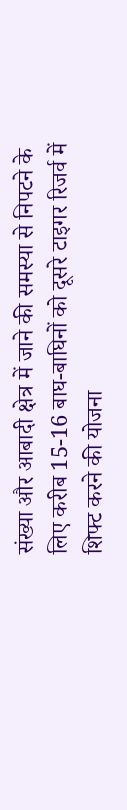संख्या और आबादी क्षेत्र में जाने की समस्या से निपटने के लिए करीब 15-16 बाघ-बाघिनों को दूसरे टाइगर रिजर्व में शिफ्ट करने की योजना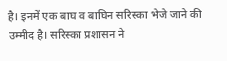है। इनमें एक बाघ व बाघिन सरिस्का भेजे जाने की उम्मीद है। सरिस्का प्रशासन ने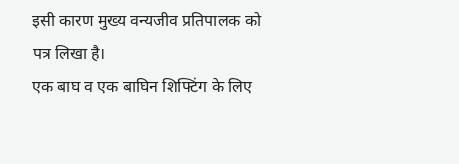इसी कारण मुख्य वन्यजीव प्रतिपालक को पत्र लिखा है।
एक बाघ व एक बाघिन शिफ्टिंग के लिए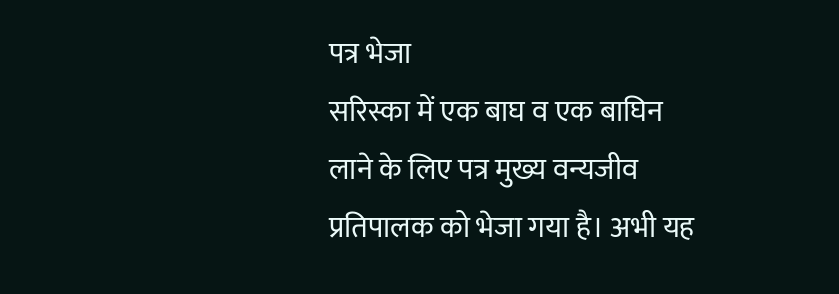पत्र भेजा
सरिस्का में एक बाघ व एक बाघिन लाने के लिए पत्र मुख्य वन्यजीव प्रतिपालक को भेजा गया है। अभी यह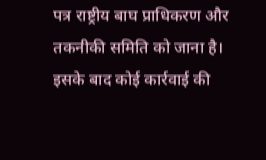पत्र राष्ट्रीय बाघ प्राधिकरण और तकनीकी समिति को जाना है। इसके बाद कोई कार्रवाई की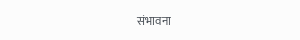संभावना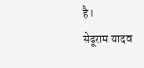है।
सेढूराम यादव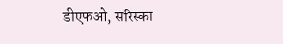डीएफओ, सरिस्का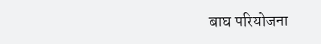बाघ परियोजना